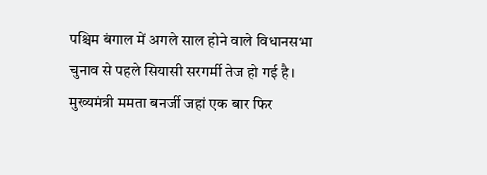पश्चिम बंगाल में अगले साल होने वाले विधानसभा चुनाव से पहले सियासी सरगर्मी तेज हो गई है। मुख्यमंत्री ममता बनर्जी जहां एक बार फिर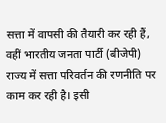सत्ता में वापसी की तैयारी कर रही हैं, वहीं भारतीय जनता पार्टी (बीजेपी) राज्य में सत्ता परिवर्तन की रणनीति पर काम कर रही है। इसी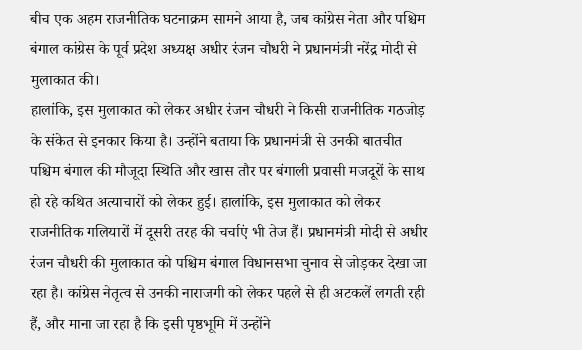बीच एक अहम राजनीतिक घटनाक्रम सामने आया है, जब कांग्रेस नेता और पश्चिम बंगाल कांग्रेस के पूर्व प्रदेश अध्यक्ष अधीर रंजन चौधरी ने प्रधानमंत्री नरेंद्र मोदी से मुलाकात की।
हालांकि, इस मुलाकात को लेकर अधीर रंजन चौधरी ने किसी राजनीतिक गठजोड़ के संकेत से इनकार किया है। उन्होंने बताया कि प्रधानमंत्री से उनकी बातचीत पश्चिम बंगाल की मौजूदा स्थिति और खास तौर पर बंगाली प्रवासी मजदूरों के साथ हो रहे कथित अत्याचारों को लेकर हुई। हालांकि, इस मुलाकात को लेकर राजनीतिक गलियारों में दूसरी तरह की चर्चाएं भी तेज हैं। प्रधानमंत्री मोदी से अधीर रंजन चौधरी की मुलाकात को पश्चिम बंगाल विधानसभा चुनाव से जोड़कर देखा जा रहा है। कांग्रेस नेतृत्व से उनकी नाराजगी को लेकर पहले से ही अटकलें लगती रही हैं, और माना जा रहा है कि इसी पृष्ठभूमि में उन्होंने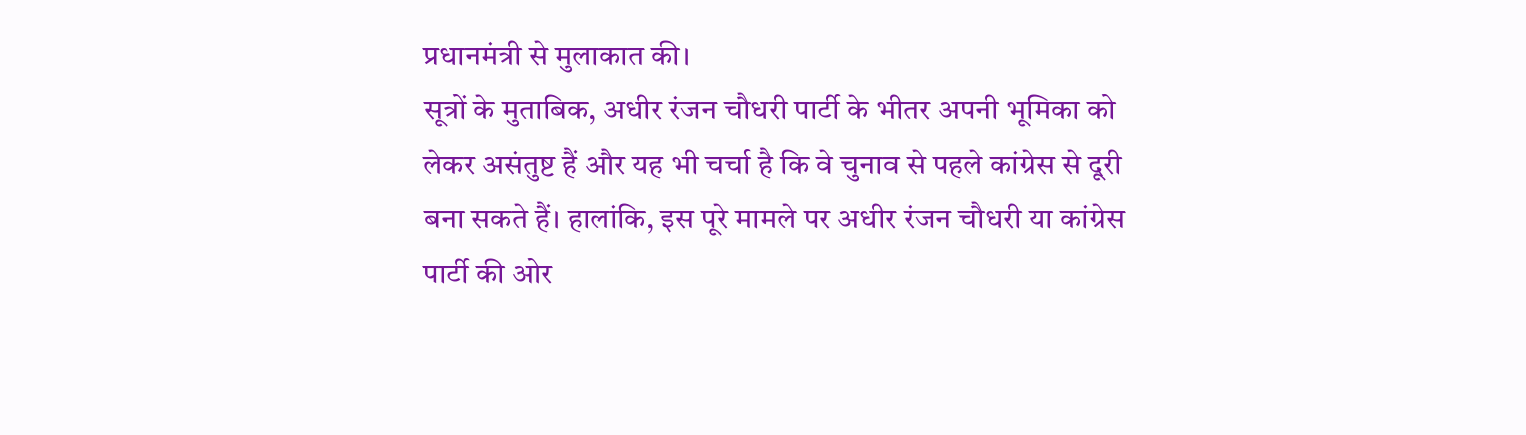प्रधानमंत्री से मुलाकात की।
सूत्रों के मुताबिक, अधीर रंजन चौधरी पार्टी के भीतर अपनी भूमिका को लेकर असंतुष्ट हैं और यह भी चर्चा है कि वे चुनाव से पहले कांग्रेस से दूरी बना सकते हैं। हालांकि, इस पूरे मामले पर अधीर रंजन चौधरी या कांग्रेस पार्टी की ओर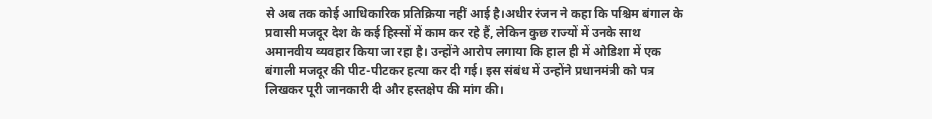से अब तक कोई आधिकारिक प्रतिक्रिया नहीं आई है।अधीर रंजन ने कहा कि पश्चिम बंगाल के प्रवासी मजदूर देश के कई हिस्सों में काम कर रहे हैं, लेकिन कुछ राज्यों में उनके साथ अमानवीय व्यवहार किया जा रहा है। उन्होंने आरोप लगाया कि हाल ही में ओडिशा में एक बंगाली मजदूर की पीट-पीटकर हत्या कर दी गई। इस संबंध में उन्होंने प्रधानमंत्री को पत्र लिखकर पूरी जानकारी दी और हस्तक्षेप की मांग की।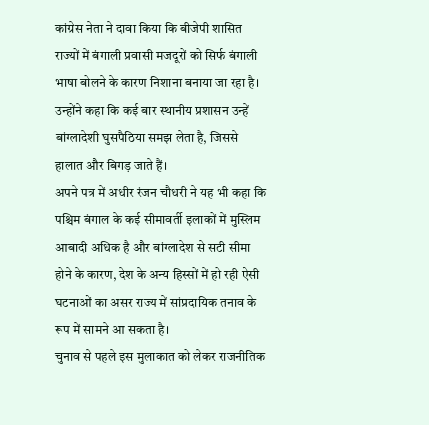कांग्रेस नेता ने दावा किया कि बीजेपी शासित राज्यों में बंगाली प्रवासी मजदूरों को सिर्फ बंगाली भाषा बोलने के कारण निशाना बनाया जा रहा है। उन्होंने कहा कि कई बार स्थानीय प्रशासन उन्हें बांग्लादेशी घुसपैठिया समझ लेता है, जिससे हालात और बिगड़ जाते हैं।
अपने पत्र में अधीर रंजन चौधरी ने यह भी कहा कि पश्चिम बंगाल के कई सीमावर्ती इलाकों में मुस्लिम आबादी अधिक है और बांग्लादेश से सटी सीमा होने के कारण, देश के अन्य हिस्सों में हो रही ऐसी घटनाओं का असर राज्य में सांप्रदायिक तनाव के रूप में सामने आ सकता है।
चुनाव से पहले इस मुलाकात को लेकर राजनीतिक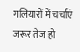गलियारों में चर्चाएं जरूर तेज हो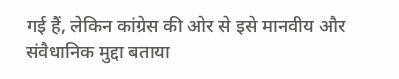गई हैं, लेकिन कांग्रेस की ओर से इसे मानवीय और संवैधानिक मुद्दा बताया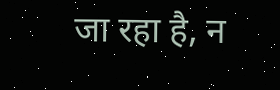जा रहा है, न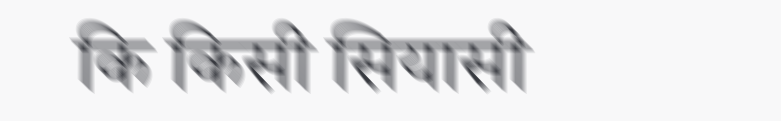कि किसी सियासी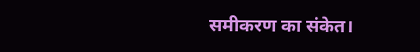समीकरण का संकेत।